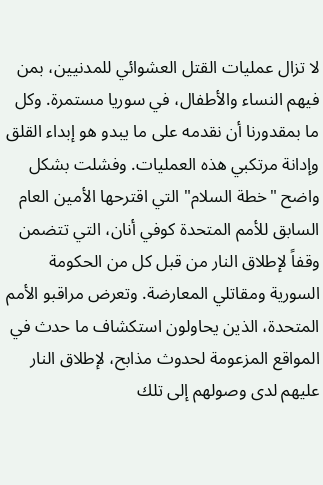لا تزال عمليات القتل العشوائي للمدنيين، بمن فيهم النساء والأطفال، في سوريا مستمرة. وكل ما بمقدورنا أن نقدمه على ما يبدو هو إبداء القلق وإدانة مرتكبي هذه العمليات. وفشلت بشكل واضح "خطة السلام" التي اقترحها الأمين العام السابق للأمم المتحدة كوفي أنان، التي تتضمن وقفاً لإطلاق النار من قبل كل من الحكومة السورية ومقاتلي المعارضة. وتعرض مراقبو الأمم المتحدة، الذين يحاولون استكشاف ما حدث في المواقع المزعومة لحدوث مذابح، لإطلاق النار عليهم لدى وصولهم إلى تلك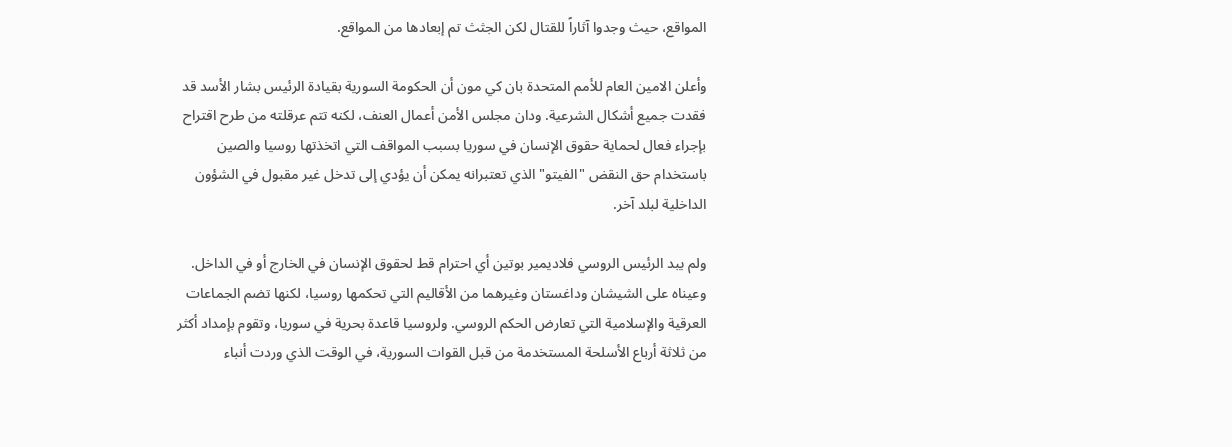المواقع، حيث وجدوا آثاراً للقتال لكن الجثث تم إبعادها من المواقع.

وأعلن الامين العام للأمم المتحدة بان كي مون أن الحكومة السورية بقيادة الرئيس بشار الأسد قد فقدت جميع أشكال الشرعية. ودان مجلس الأمن أعمال العنف، لكنه تتم عرقلته من طرح اقتراح بإجراء فعال لحماية حقوق الإنسان في سوريا بسبب المواقف التي اتخذتها روسيا والصين باستخدام حق النقض "الفيتو" الذي تعتبرانه يمكن أن يؤدي إلى تدخل غير مقبول في الشؤون الداخلية لبلد آخر.

ولم يبد الرئيس الروسي فلاديمير بوتين أي احترام قط لحقوق الإنسان في الخارج أو في الداخل. وعيناه على الشيشان وداغستان وغيرهما من الأقاليم التي تحكمها روسيا، لكنها تضم الجماعات العرقية والإسلامية التي تعارض الحكم الروسي. ولروسيا قاعدة بحرية في سوريا، وتقوم بإمداد أكثر من ثلاثة أرباع الأسلحة المستخدمة من قبل القوات السورية، في الوقت الذي وردت أنباء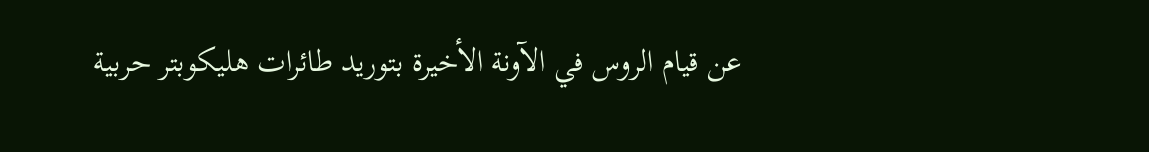عن قيام الروس في الآونة الأخيرة بتوريد طائرات هليكوبتر حربية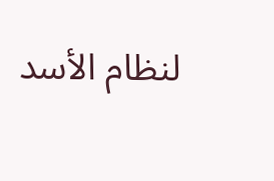لنظام الأسد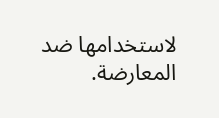لاستخدامها ضد المعارضة.